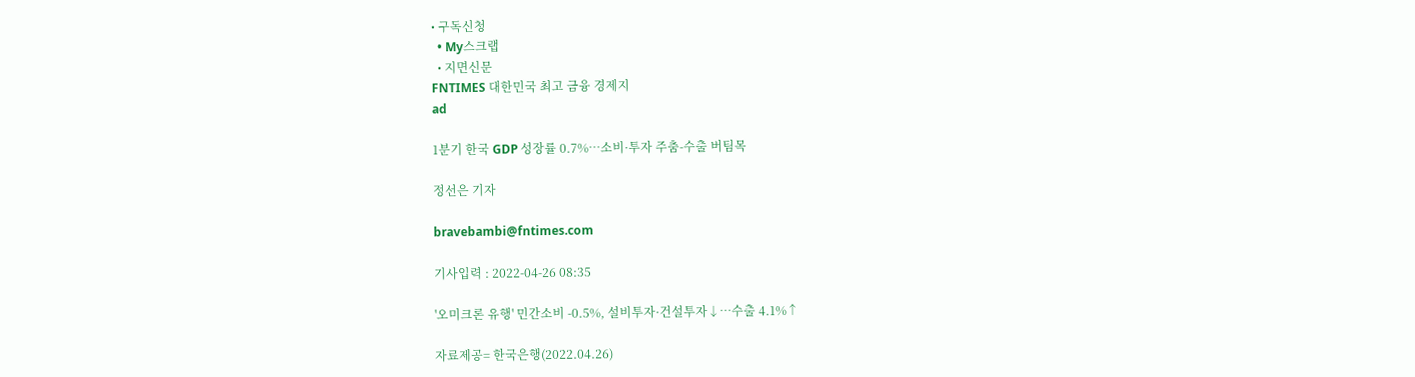• 구독신청
  • My스크랩
  • 지면신문
FNTIMES 대한민국 최고 금융 경제지
ad

1분기 한국 GDP 성장률 0.7%…소비·투자 주춤-수출 버팀목

정선은 기자

bravebambi@fntimes.com

기사입력 : 2022-04-26 08:35

'오미크론 유행' 민간소비 -0.5%, 설비투자·건설투자↓…수출 4.1%↑

자료제공= 한국은행(2022.04.26)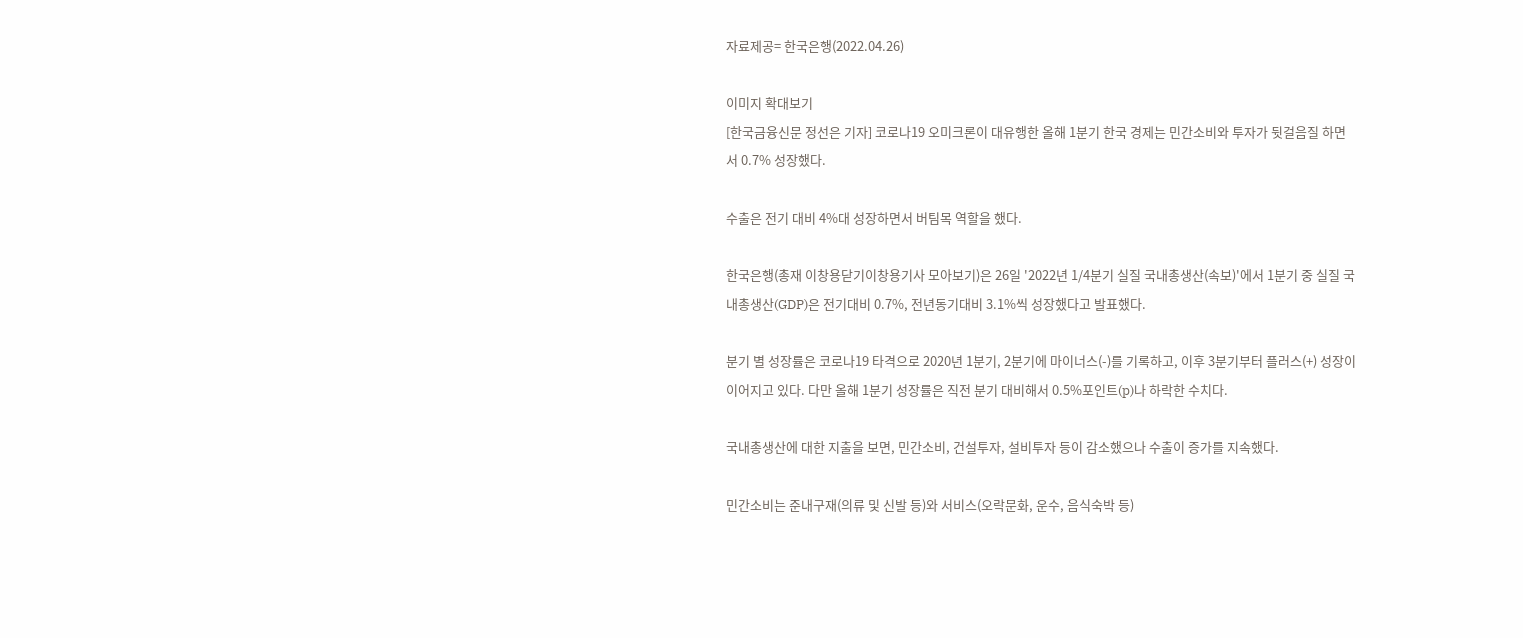자료제공= 한국은행(2022.04.26)

이미지 확대보기
[한국금융신문 정선은 기자] 코로나19 오미크론이 대유행한 올해 1분기 한국 경제는 민간소비와 투자가 뒷걸음질 하면서 0.7% 성장했다.

수출은 전기 대비 4%대 성장하면서 버팀목 역할을 했다.

한국은행(총재 이창용닫기이창용기사 모아보기)은 26일 '2022년 1/4분기 실질 국내총생산(속보)'에서 1분기 중 실질 국내총생산(GDP)은 전기대비 0.7%, 전년동기대비 3.1%씩 성장했다고 발표했다.

분기 별 성장률은 코로나19 타격으로 2020년 1분기, 2분기에 마이너스(-)를 기록하고, 이후 3분기부터 플러스(+) 성장이 이어지고 있다. 다만 올해 1분기 성장률은 직전 분기 대비해서 0.5%포인트(p)나 하락한 수치다.

국내총생산에 대한 지출을 보면, 민간소비, 건설투자, 설비투자 등이 감소했으나 수출이 증가를 지속했다.

민간소비는 준내구재(의류 및 신발 등)와 서비스(오락문화, 운수, 음식숙박 등)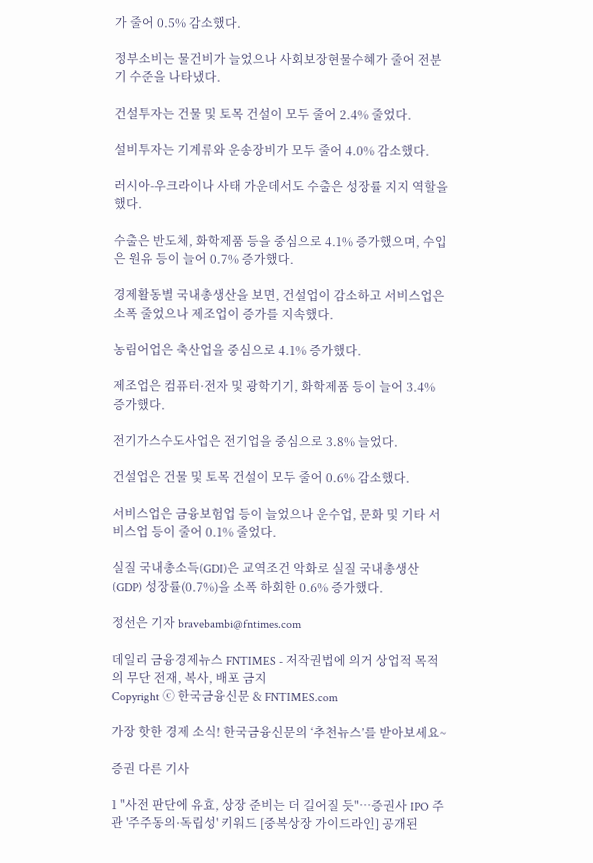가 줄어 0.5% 감소했다.

정부소비는 물건비가 늘었으나 사회보장현물수혜가 줄어 전분기 수준을 나타냈다.

건설투자는 건물 및 토목 건설이 모두 줄어 2.4% 줄었다.

설비투자는 기계류와 운송장비가 모두 줄어 4.0% 감소했다.

러시아-우크라이나 사태 가운데서도 수출은 성장률 지지 역할을 했다.

수출은 반도체, 화학제품 등을 중심으로 4.1% 증가했으며, 수입은 원유 등이 늘어 0.7% 증가했다.

경제활동별 국내총생산을 보면, 건설업이 감소하고 서비스업은 소폭 줄었으나 제조업이 증가를 지속했다.

농림어업은 축산업을 중심으로 4.1% 증가했다.

제조업은 컴퓨터·전자 및 광학기기, 화학제품 등이 늘어 3.4% 증가했다.

전기가스수도사업은 전기업을 중심으로 3.8% 늘었다.

건설업은 건물 및 토목 건설이 모두 줄어 0.6% 감소했다.

서비스업은 금융보험업 등이 늘었으나 운수업, 문화 및 기타 서비스업 등이 줄어 0.1% 줄었다.

실질 국내총소득(GDI)은 교역조건 악화로 실질 국내총생산(GDP) 성장률(0.7%)을 소폭 하회한 0.6% 증가했다.

정선은 기자 bravebambi@fntimes.com

데일리 금융경제뉴스 FNTIMES - 저작권법에 의거 상업적 목적의 무단 전재, 복사, 배포 금지
Copyright ⓒ 한국금융신문 & FNTIMES.com

가장 핫한 경제 소식! 한국금융신문의 ‘추천뉴스’를 받아보세요~

증권 다른 기사

1 "사전 판단에 유효, 상장 준비는 더 길어질 듯"…증권사 IPO 주관 '주주동의·독립성' 키워드 [중복상장 가이드라인] 공개된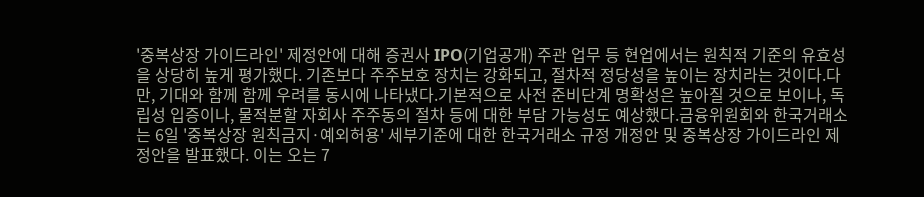'중복상장 가이드라인' 제정안에 대해 증권사 IPO(기업공개) 주관 업무 등 현업에서는 원칙적 기준의 유효성을 상당히 높게 평가했다. 기존보다 주주보호 장치는 강화되고, 절차적 정당성을 높이는 장치라는 것이다.다만, 기대와 함께 함께 우려를 동시에 나타냈다.기본적으로 사전 준비단계 명확성은 높아질 것으로 보이나, 독립성 입증이나, 물적분할 자회사 주주동의 절차 등에 대한 부담 가능성도 예상했다.금융위원회와 한국거래소는 6일 '중복상장 원칙금지·예외허용' 세부기준에 대한 한국거래소 규정 개정안 및 중복상장 가이드라인 제정안을 발표했다. 이는 오는 7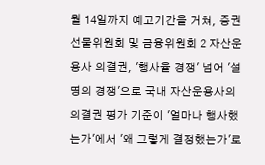월 14일까지 예고기간을 거쳐, 증권선물위원회 및 금융위원회 2 자산운용사 의결권, '행사율 경쟁' 넘어 '설명의 경쟁'으로 국내 자산운용사의 의결권 평가 기준이 '얼마나 행사했는가'에서 '왜 그렇게 결정했는가'로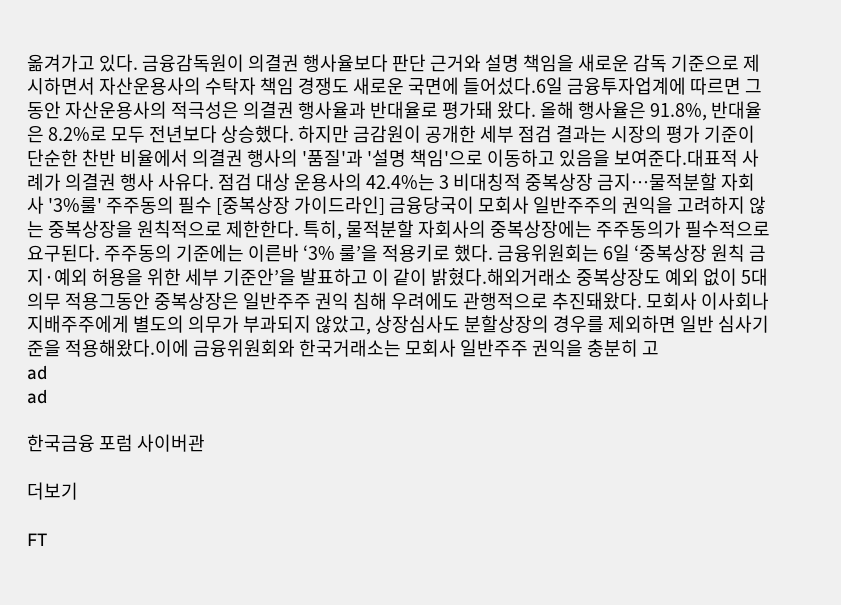옮겨가고 있다. 금융감독원이 의결권 행사율보다 판단 근거와 설명 책임을 새로운 감독 기준으로 제시하면서 자산운용사의 수탁자 책임 경쟁도 새로운 국면에 들어섰다.6일 금융투자업계에 따르면 그동안 자산운용사의 적극성은 의결권 행사율과 반대율로 평가돼 왔다. 올해 행사율은 91.8%, 반대율은 8.2%로 모두 전년보다 상승했다. 하지만 금감원이 공개한 세부 점검 결과는 시장의 평가 기준이 단순한 찬반 비율에서 의결권 행사의 '품질'과 '설명 책임'으로 이동하고 있음을 보여준다.대표적 사례가 의결권 행사 사유다. 점검 대상 운용사의 42.4%는 3 비대칭적 중복상장 금지…물적분할 자회사 '3%룰' 주주동의 필수 [중복상장 가이드라인] 금융당국이 모회사 일반주주의 권익을 고려하지 않는 중복상장을 원칙적으로 제한한다. 특히, 물적분할 자회사의 중복상장에는 주주동의가 필수적으로 요구된다. 주주동의 기준에는 이른바 ‘3% 룰’을 적용키로 했다. 금융위원회는 6일 ‘중복상장 원칙 금지·예외 허용을 위한 세부 기준안’을 발표하고 이 같이 밝혔다.해외거래소 중복상장도 예외 없이 5대 의무 적용그동안 중복상장은 일반주주 권익 침해 우려에도 관행적으로 추진돼왔다. 모회사 이사회나 지배주주에게 별도의 의무가 부과되지 않았고, 상장심사도 분할상장의 경우를 제외하면 일반 심사기준을 적용해왔다.이에 금융위원회와 한국거래소는 모회사 일반주주 권익을 충분히 고
ad
ad

한국금융 포럼 사이버관

더보기

FT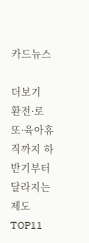카드뉴스

더보기
환전·로또·육아휴직까지 하반기부터 달라지는 제도 TOP11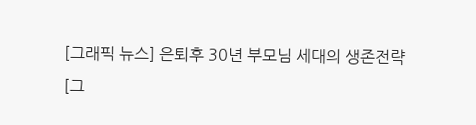[그래픽 뉴스] 은퇴후 30년 부모님 세대의 생존전략
[그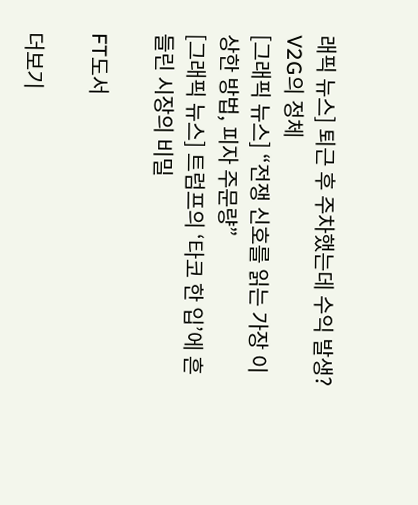래픽 뉴스] 퇴근 후 주차했는데 수익 발생? V2G의 정체
[그래픽 뉴스] “전쟁 신호를 읽는 가장 이상한 방법, 피자 주문량”
[그래픽 뉴스] 트럼프의 ‘타코 한 입’에 흔들린 시장의 비밀

FT도서

더보기